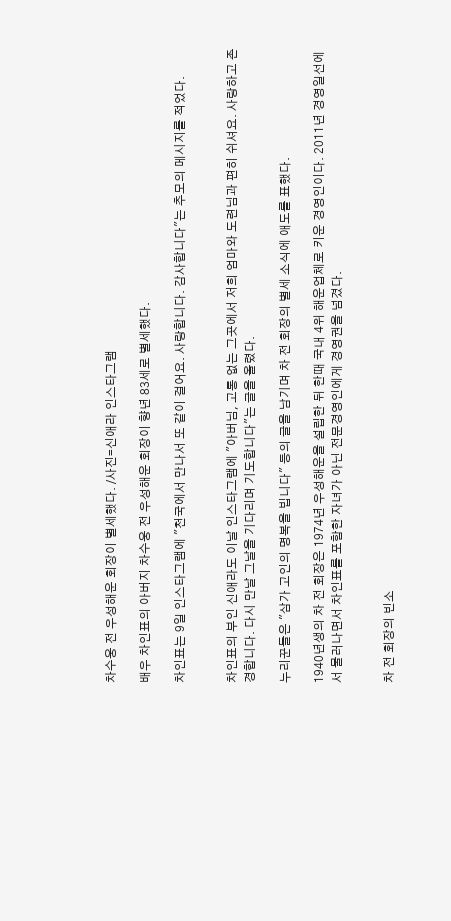차수웅 전 우성해운 회장이 별세했다. /사진=신애라 인스타그램

배우 차인표의 아버지 차수웅 전 우성해운 회장이 향년 83세로 별세했다.

차인표는 9일 인스타그램에 "천국에서 만나서 또 같이 걸어요. 사랑합니다. 감사합니다"는 추모의 메시지를 적었다.


차인표의 부인 신애라도 이날 인스타그램에 "아버님, 고통 없는 그곳에서 저희 엄마와 도련님과 편히 쉬셔요. 사랑하고 존경합니다. 다시 만날 그날을 기다리며 기도합니다"는 글을 올렸다.

누리꾼들은 "삼가 고인의 명복을 빕니다" 등의 글을 남기며 차 전 회장의 별세 소식에 애도를 표했다.

1940년생의 차 전 회장은 1974년 우성해운을 설립한 뒤 한때 국내 4위 해운업체로 키운 경영인이다. 2011년 경영일선에서 물러나면서 차인표를 포함한 자녀가 아닌 전문경영인에게 경영권을 넘겼다.


차 전 회장의 빈소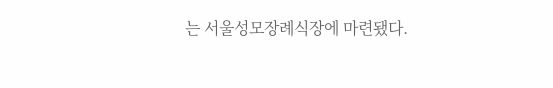는 서울성모장례식장에 마련됐다.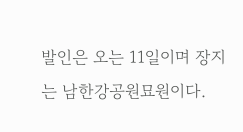발인은 오는 11일이며 장지는 남한강공원묘원이다.